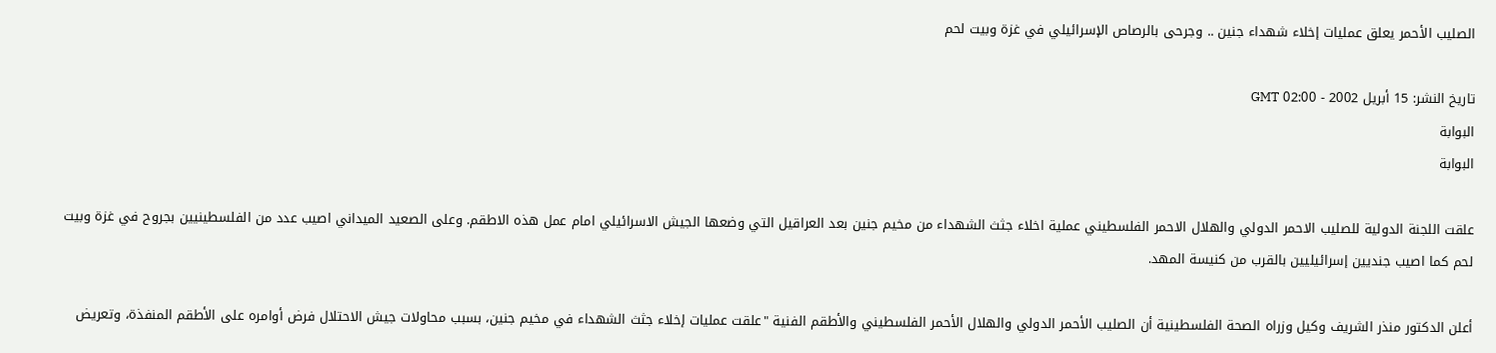الصليب الأحمر يعلق عمليات إخلاء شهداء جنين .. وجرحى بالرصاص الإسرائيلي في غزة وبيت لحم

تاريخ النشر: 15 أبريل 2002 - 02:00 GMT
البوابة
البوابة

علقت اللجنة الدولية للصليب الاحمر الدولي والهلال الاحمر الفلسطيني عملية اخلاء جثث الشهداء من مخيم جنين بعد العراقيل التي وضعها الجيش الاسرائيلي امام عمل هذه الاطقم. وعلى الصعيد الميداني اصيب عدد من الفلسطينيين بجروح في غزة وبيت لحم كما اصيب جنديين إسرائيليين بالقرب من كنيسة المهد.

أعلن الدكتور منذر الشريف وكيل وزراه الصحة الفلسطينية أن الصليب الأحمر الدولي والهلال الأحمر الفلسطيني والأطقم الفنية "علقت عمليات إخلاء جثث الشهداء في مخيم جنين، بسبب محاولات جيش الاحتلال فرض أوامره على الأطقم المنفذة، وتعريض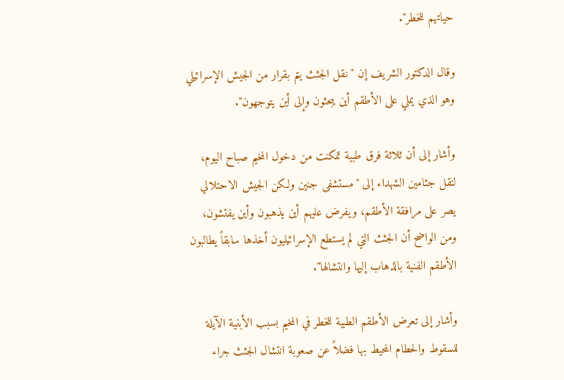حياتهم للخطر".

وقال الدكتور الشريف إن "نقل الجثث يتم بقرار من الجيش الإسرائيلي وهو الذي يملي على الأطقم أين يبحثون وإلى أين يتوجهون".

وأشار إلى أن ثلاثة فرق طبية تمكنت من دخول المخيم صباح اليوم، لنقل جثامين الشهداء إلى "مستشفى جنين ولكن الجيش الاحتلالي يصر على مرافقة الأطقم، ويفرض عليهم أين يذهبون وأين يفتشون، ومن الواضح أن الجثث التي لم يستطع الإسرائيليون أخذها سابقاً يطالبون الأطقم الفنية بالذهاب إليها وانتشالها".

وأشار إلى تعرض الأطقم الطبية للخطر في المخيم بسبب الأبنية الآيلة للسقوط والحطام المحيط بها فضلاً عن صعوبة انتشال الجثث جراء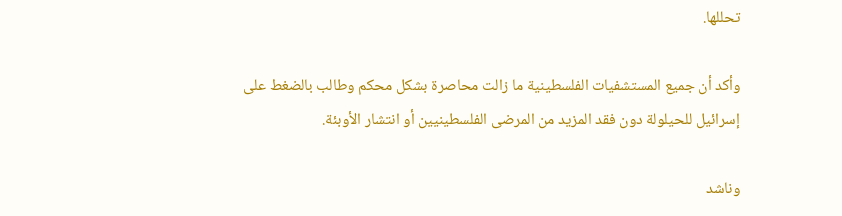تحللها.

وأكد أن جميع المستشفيات الفلسطينية ما زالت محاصرة بشكل محكم وطالب بالضغط على إسرائيل للحيلولة دون فقد المزيد من المرضى الفلسطينيين أو انتشار الأوبئة.

وناشد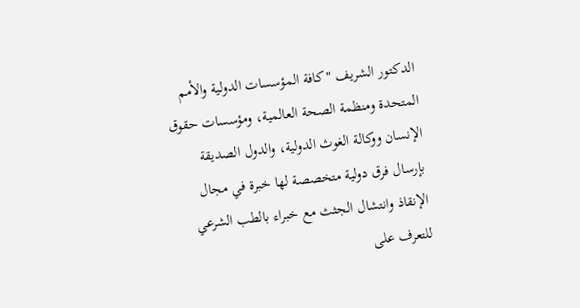الدكتور الشريف "كافة المؤسسات الدولية والأمم المتحدة ومنظمة الصحة العالمية، ومؤسسات حقوق الإنسان ووكالة الغوث الدولية، والدول الصديقة بإرسال فرق دولية متخصصة لها خبرة في مجال الإنقاذ وانتشال الجثث مع خبراء بالطب الشرعي للتعرف على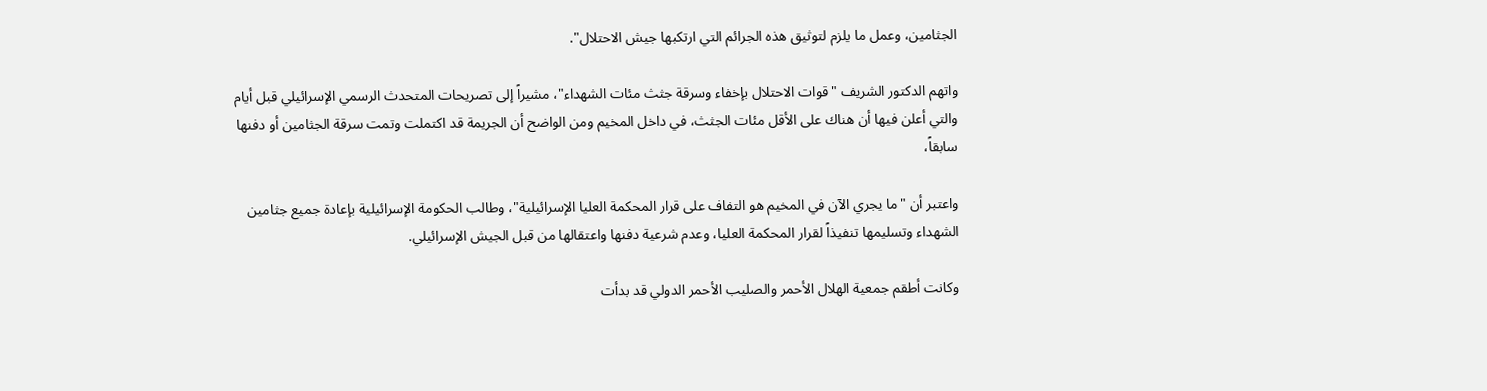الجثامين، وعمل ما يلزم لتوثيق هذه الجرائم التي ارتكبها جيش الاحتلال".

واتهم الدكتور الشريف "قوات الاحتلال بإخفاء وسرقة جثث مئات الشهداء"، مشيراً إلى تصريحات المتحدث الرسمي الإسرائيلي قبل أيام والتي أعلن فيها أن هناك على الأقل مئات الجثث، في داخل المخيم ومن الواضح أن الجريمة قد اكتملت وتمت سرقة الجثامين أو دفنها سابقاً،

واعتبر أن "ما يجري الآن في المخيم هو التفاف على قرار المحكمة العليا الإسرائيلية"، وطالب الحكومة الإسرائيلية بإعادة جميع جثامين الشهداء وتسليمها تنفيذاً لقرار المحكمة العليا، وعدم شرعية دفنها واعتقالها من قبل الجيش الإسرائيلي.

وكانت أطقم جمعية الهلال الأحمر والصليب الأحمر الدولي قد بدأت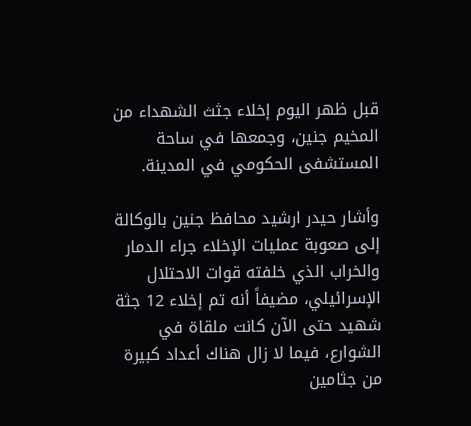قبل ظهر اليوم إخلاء جثث الشهداء من المخيم جنين، وجمعها في ساحة المستشفى الحكومي في المدينة.

وأشار حيدر ارشيد محافظ جنين بالوكالة إلى صعوبة عمليات الإخلاء جراء الدمار والخراب الذي خلفته قوات الاحتلال الإسرائيلي، مضيفاً أنه تم إخلاء 12 جثة شهيد حتى الآن كانت ملقاة في الشوارع، فيما لا زال هناك أعداد كبيرة من جثامين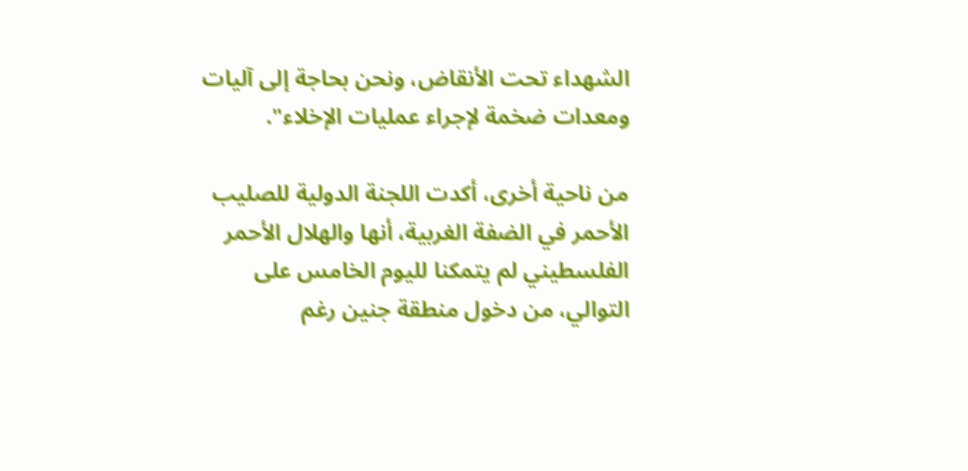الشهداء تحت الأنقاض، ونحن بحاجة إلى آليات ومعدات ضخمة لإجراء عمليات الإخلاء".

من ناحية أخرى، أكدت اللجنة الدولية للصليب الأحمر في الضفة الغربية، أنها والهلال الأحمر الفلسطيني لم يتمكنا لليوم الخامس على التوالي، من دخول منطقة جنين رغم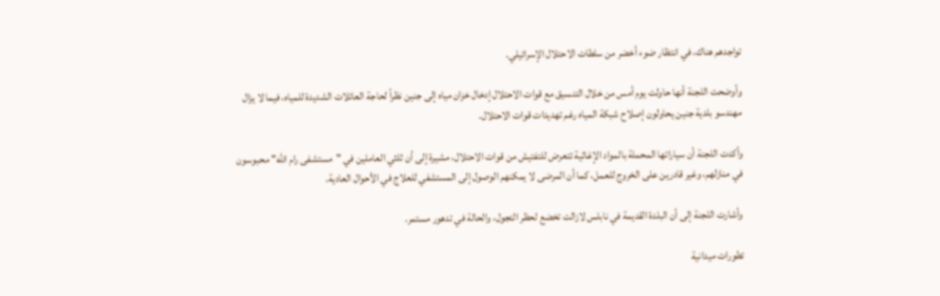تواجدهم هناك، في انتظار ضوء أخضر من سلطات الاحتلال الإسرائيلي.

وأوضحت اللجنة أنها حاولت يوم أمس من خلال التنسيق مع قوات الاحتلال إدخال خزان مياه إلى جنين نظراً لحاجة العائلات الشديدة للمياه، فيما لا يزال مهندسو بلدية جنين يحاولون إصلاح شبكة المياه رغم تهديدات قوات الاحتلال.

وأكدت اللجنة أن سياراتها المحملة بالمواد الإغاثية تتعرض للتفتيش من قوات الاحتلال، مشيرة إلى أن ثلثي العاملين في "مستشفى رام الله" محبوسون في منازلهم، وغير قادرين على الخروج للعمل، كما أن المرضى لا يمكنهم الوصول إلى المستشفي للعلاج في الأحوال العادية.

وأشارت اللجنة إلى أن البلدة القديمة في نابلس لازالت تخضع لحظر التجول، والحالة في تدهور مستمر.

تطورات ميدانية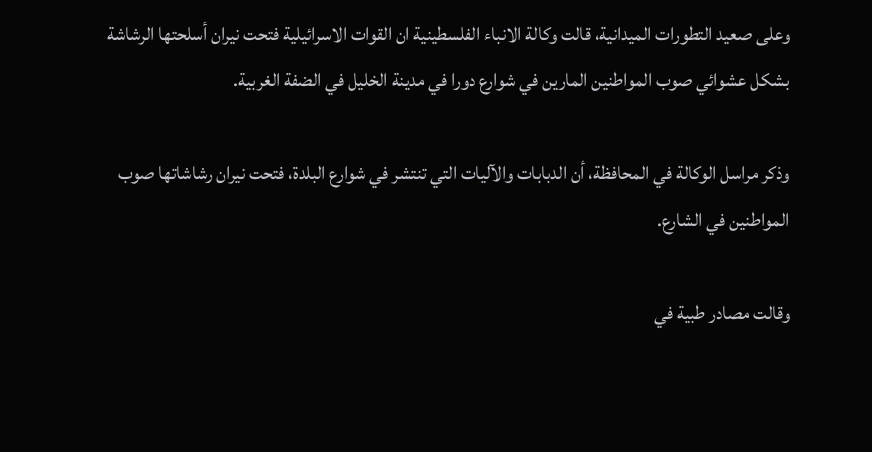وعلى صعيد التطورات الميدانية، قالت وكالة الانباء الفلسطينية ان القوات الاسرائيلية فتحت نيران أسلحتها الرشاشة بشكل عشوائي صوب المواطنين المارين في شوارع دورا في مدينة الخليل في الضفة الغربية.

وذكر مراسل الوكالة في المحافظة، أن الدبابات والآليات التي تنتشر في شوارع البلدة، فتحت نيران رشاشاتها صوب المواطنين في الشارع.

وقالت مصادر طبية في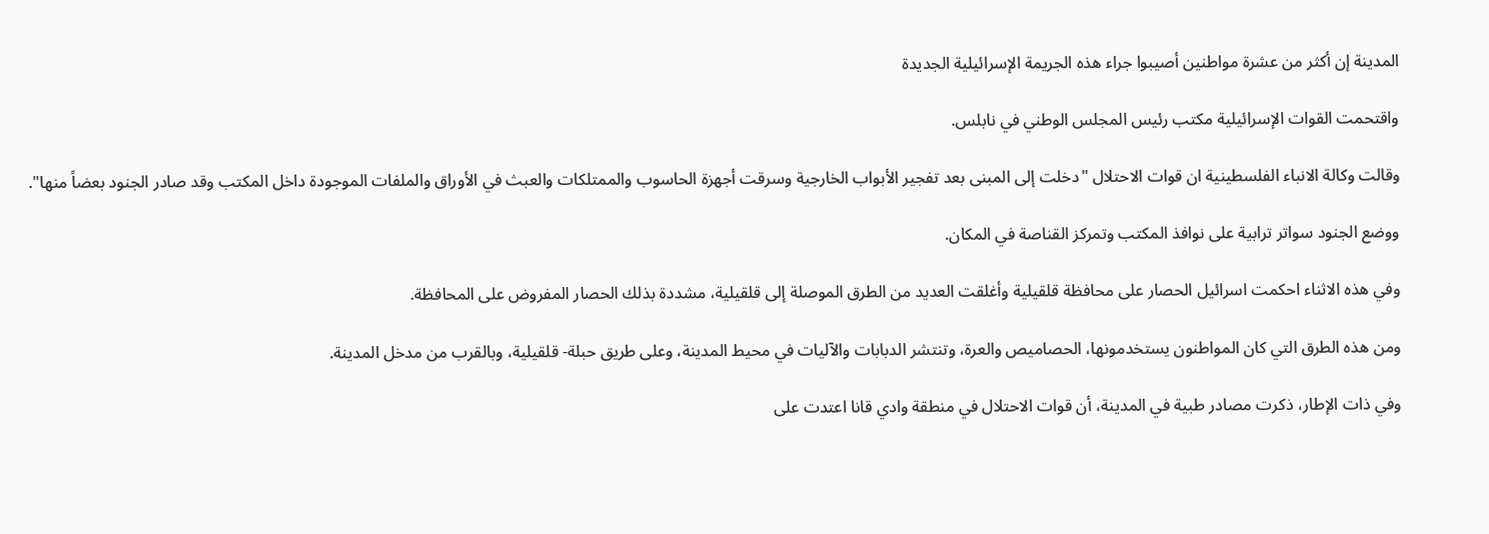المدينة إن أكثر من عشرة مواطنين أصيبوا جراء هذه الجريمة الإسرائيلية الجديدة

واقتحمت القوات الإسرائيلية مكتب رئيس المجلس الوطني في نابلس.

وقالت وكالة الانباء الفلسطينية ان قوات الاحتلال "دخلت إلى المبنى بعد تفجير الأبواب الخارجية وسرقت أجهزة الحاسوب والممتلكات والعبث في الأوراق والملفات الموجودة داخل المكتب وقد صادر الجنود بعضاً منها".

ووضع الجنود سواتر ترابية على نوافذ المكتب وتمركز القناصة في المكان.

وفي هذه الاثناء احكمت اسرائيل الحصار على محافظة قلقيلية وأغلقت العديد من الطرق الموصلة إلى قلقيلية، مشددة بذلك الحصار المفروض على المحافظة.

ومن هذه الطرق التي كان المواطنون يستخدمونها، الحصاميص والعرة، وتنتشر الدبابات والآليات في محيط المدينة، وعلى طريق حبلة- قلقيلية، وبالقرب من مدخل المدينة.

وفي ذات الإطار، ذكرت مصادر طبية في المدينة، أن قوات الاحتلال في منطقة وادي قانا اعتدت على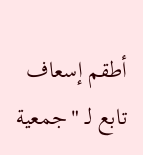أطقم إسعاف تابع لـ "جمعية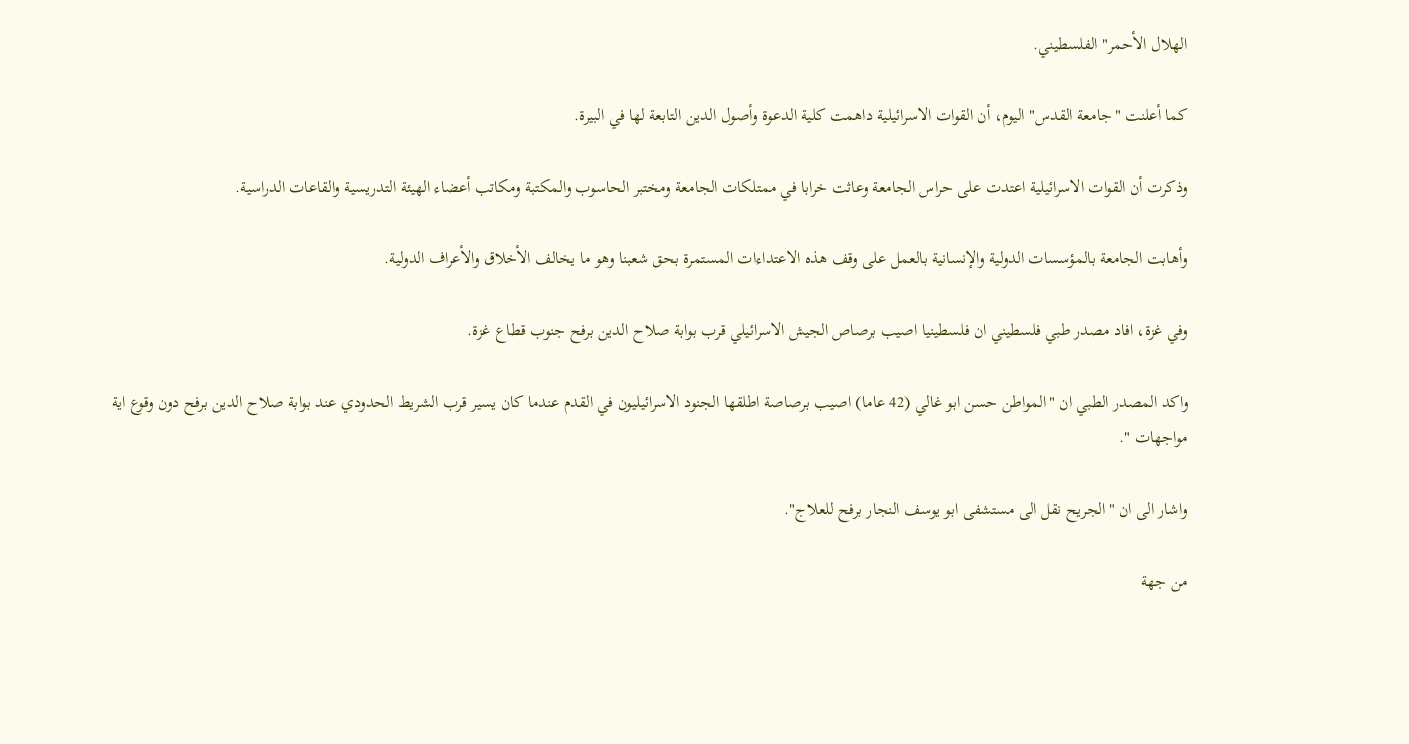الهلال الأحمر" الفلسطيني.

كما أعلنت "جامعة القدس" اليوم، أن القوات الاسرائيلية داهمت كلية الدعوة وأصول الدين التابعة لها في البيرة.

وذكرت أن القوات الاسرائيلية اعتدت على حراس الجامعة وعاثت خرابا في ممتلكات الجامعة ومختبر الحاسوب والمكتبة ومكاتب أعضاء الهيئة التدريسية والقاعات الدراسية.

وأهابت الجامعة بالمؤسسات الدولية والإنسانية بالعمل على وقف هذه الاعتداءات المستمرة بحق شعبنا وهو ما يخالف الأخلاق والأعراف الدولية.

وفي غزة، افاد مصدر طبي فلسطيني ان فلسطينيا اصيب برصاص الجيش الاسرائيلي قرب بوابة صلاح الدين برفح جنوب قطاع غزة.

واكد المصدر الطبي ان "المواطن حسن ابو غالي (42 عاما) اصيب برصاصة اطلقها الجنود الاسرائيليون في القدم عندما كان يسير قرب الشريط الحدودي عند بوابة صلاح الدين برفح دون وقوع اية مواجهات ".

واشار الى ان "الجريح نقل الى مستشفى ابو يوسف النجار برفح للعلاج".

من جهة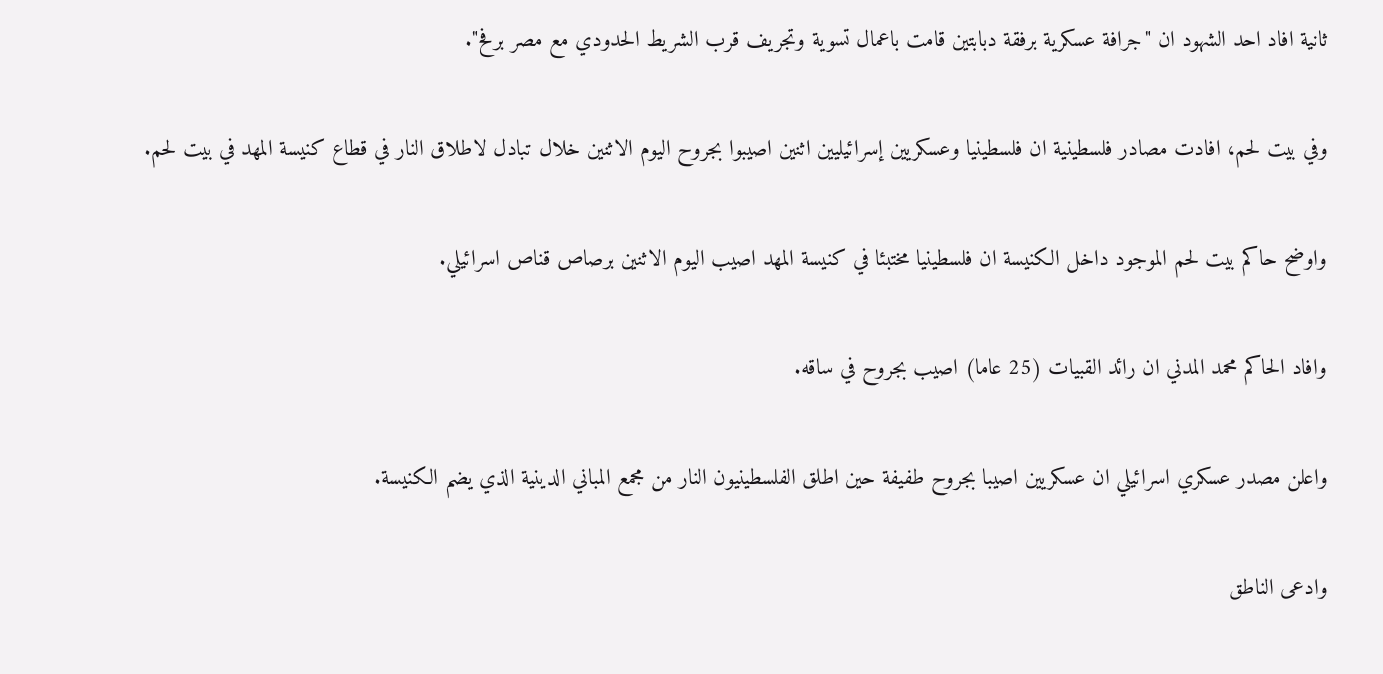ثانية افاد احد الشهود ان "جرافة عسكرية برفقة دبابتين قامت باعمال تسوية وتجريف قرب الشريط الحدودي مع مصر برفح".

وفي بيت لحم، افادت مصادر فلسطينية ان فلسطينيا وعسكريين إسرائيليين اثنين اصيبوا بجروح اليوم الاثنين خلال تبادل لاطلاق النار في قطاع كنيسة المهد في بيت لحم.

واوضح حاكم بيت لحم الموجود داخل الكنيسة ان فلسطينيا مختبئا في كنيسة المهد اصيب اليوم الاثنين برصاص قناص اسرائيلي.

وافاد الحاكم محمد المدني ان رائد القبيات (25 عاما) اصيب بجروح في ساقه.

واعلن مصدر عسكري اسرائيلي ان عسكريين اصيبا بجروح طفيفة حين اطلق الفلسطينيون النار من مجمع المباني الدينية الذي يضم الكنيسة.

وادعى الناطق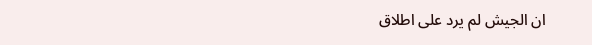ان الجيش لم يرد على اطلاق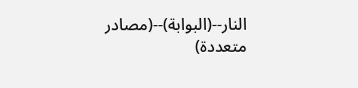النار--(البوابة)--(مصادر متعددة)